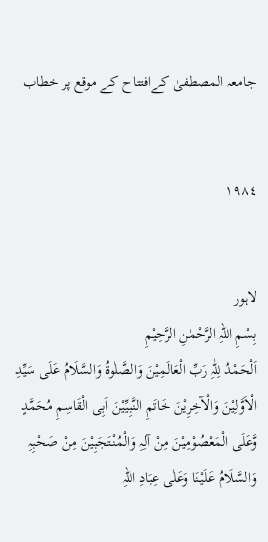جامعہ المصطفیٰ کےافتتاح کے موقع پر خطاب


١٩٨٤


لاہور
بِسْمِ اللہِ الرَّحْمٰنِ الرَّحِیْمِ
اَلْحَمْدُ لِلّٰہِ رَبِّ الْعَالَمِیْنَ وَالصَّلٰوۃُ وَالسَّلَامُ عَلَی سَیِّدِ الْاَوَّلِیْنَ وَالْآخِرِیْنَ خَاتَمِ النَّبِیِّیْنَ اَبِی الْقَاسِمِ مُحَمَّدٍ وَّعَلَی الْمَعْصُوْمِیْنَ مِنْ آلِہِ وَالْمُنْتَجَبِیْنَ مِنْ صَحْبِہِ وَالسَّلَامُ عَلَیْنَا وَعَلٰی عِبَادِ اللہِ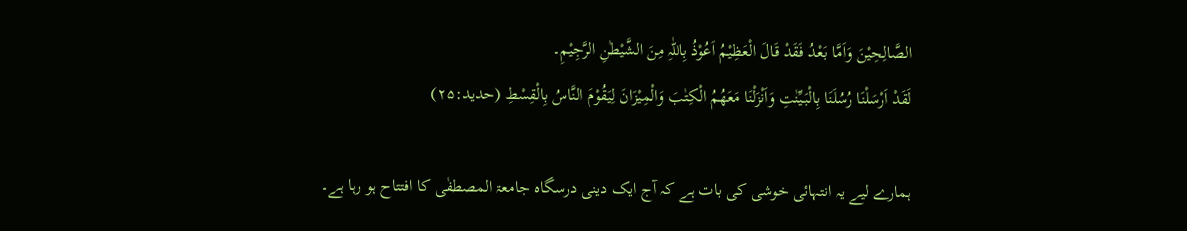الصَّالِحِیْنَ وَاَمَّا بَعْدُ فَقَدْ قَالَ الْعَظِیْمُ اَعُوْذُ بِاللّٰہِ مِنَ الشَّیْطٰنِ الرَّجِیْمِ۔
لَقَدْ اَرْسَلْنَا رُسُلَنَا بِالْبَیِّنٰتِ وَاَنْزَلْنَا مَعَھُمُ الْکِتٰبَ وَالْمِیْزَانَ لِیَقُوْمَ النَّاسُ بِالْقِسْطِ (حدید:۲۵)

ہمارے لیے یہ انتہائی خوشی کی بات ہے کہ آج ایک دینی درسگاہ جامعۃ المصطفٰی کا افتتاح ہو رہا ہے۔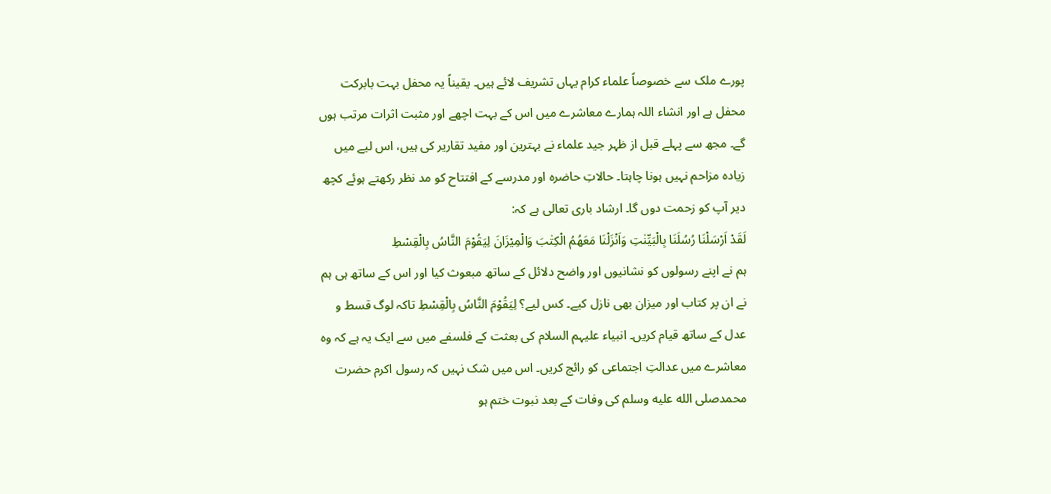پورے ملک سے خصوصاً علماء کرام یہاں تشریف لائے ہیں۔ یقیناً یہ محفل بہت بابرکت محفل ہے اور انشاء اللہ ہمارے معاشرے میں اس کے بہت اچھے اور مثبت اثرات مرتب ہوں گے۔ مجھ سے پہلے قبل از ظہر جید علماء نے بہترین اور مفید تقاریر کی ہیں، اس لیے میں زیادہ مزاحم نہیں ہونا چاہتا۔ حالاتِ حاضرہ اور مدرسے کے افتتاح کو مد نظر رکھتے ہوئے کچھ دیر آپ کو زحمت دوں گا۔ ارشاد باری تعالی ہے کہ:
لَقَدْ اَرْسَلْنَا رُسُلَنَا بِالْبَیِّنٰتِ وَاَنْزَلْنَا مَعَھُمُ الْکِتٰبَ وَالْمِیْزَانَ لِیَقُوْمَ النَّاسُ بِالْقِسْطِ
ہم نے اپنے رسولوں کو نشانیوں اور واضح دلائل کے ساتھ مبعوث کیا اور اس کے ساتھ ہی ہم نے ان پر کتاب اور میزان بھی نازل کیے۔ کس لیے؟ لِیَقُوْمَ النَّاسُ بِالْقِسْطِ تاکہ لوگ قسط و عدل کے ساتھ قیام کریں۔ انبیاء علیہم السلام کی بعثت کے فلسفے میں سے ایک یہ ہے کہ وہ معاشرے میں عدالتِ اجتماعی کو رائج کریں۔ اس میں شک نہیں کہ رسول اکرم حضرت محمدصلى الله عليه وسلم کی وفات کے بعد نبوت ختم ہو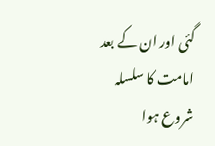گئی اور ان کے بعد امامت کا سلسلہ شروع ہوا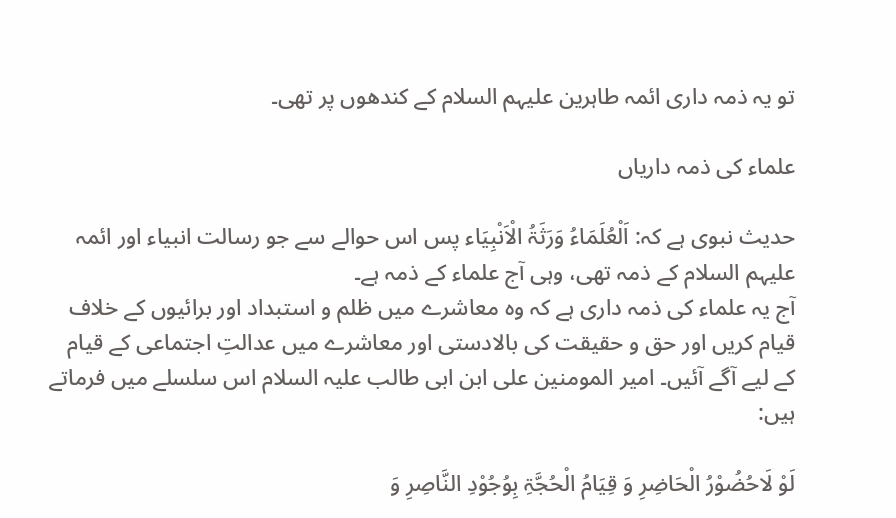تو یہ ذمہ داری ائمہ طاہرین علیہم السلام کے کندھوں پر تھی۔

علماء کی ذمہ داریاں

حدیث نبوی ہے کہ: اَلْعُلَمَاءُ وَرَثَۃُ الْاَنْبِیَاء پس اس حوالے سے جو رسالت انبیاء اور ائمہ علیہم السلام کے ذمہ تھی، وہی آج علماء کے ذمہ ہے۔
آج یہ علماء کی ذمہ داری ہے کہ وہ معاشرے میں ظلم و استبداد اور برائیوں کے خلاف قیام کریں اور حق و حقیقت کی بالادستی اور معاشرے میں عدالتِ اجتماعی کے قیام کے لیے آگے آئیں۔ امیر المومنین علی ابن ابی طالب علیہ السلام اس سلسلے میں فرماتے ہیں:

لَوْ لَاحُضُوْرُ الْحَاضِرِ وَ قِیَامُ الْحُجَّۃِ بِوُجُوْدِ النَّاصِرِ وَ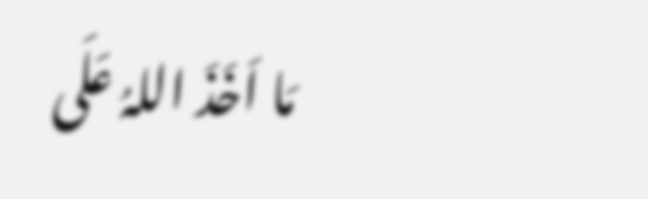مَا اَخَذَ اللہُ عَلَی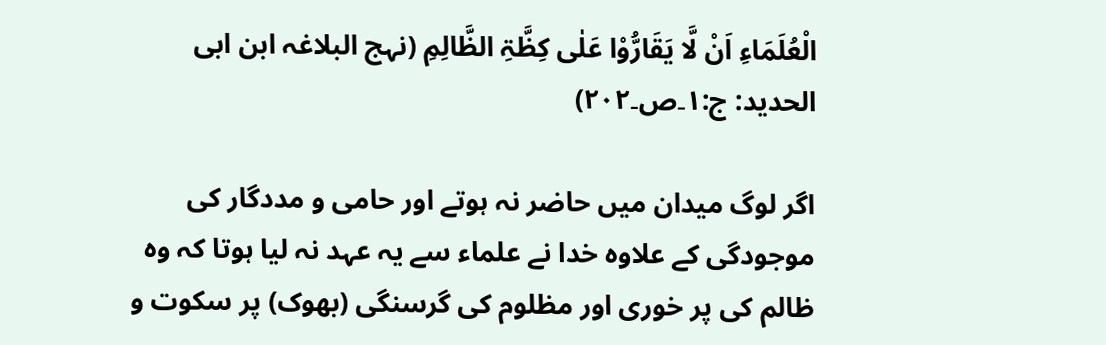الْعُلَمَاءِ اَنْ لَّا یَقَارُّوْا عَلٰی کِظَّۃِ الظَّالِمِ (نہج البلاغہ ابن ابی الحدید: ج:۱۔ص۔۲۰۲)

اگر لوگ میدان میں حاضر نہ ہوتے اور حامی و مددگار کی موجودگی کے علاوہ خدا نے علماء سے یہ عہد نہ لیا ہوتا کہ وہ ظالم کی پر خوری اور مظلوم کی گرسنگی (بھوک) پر سکوت و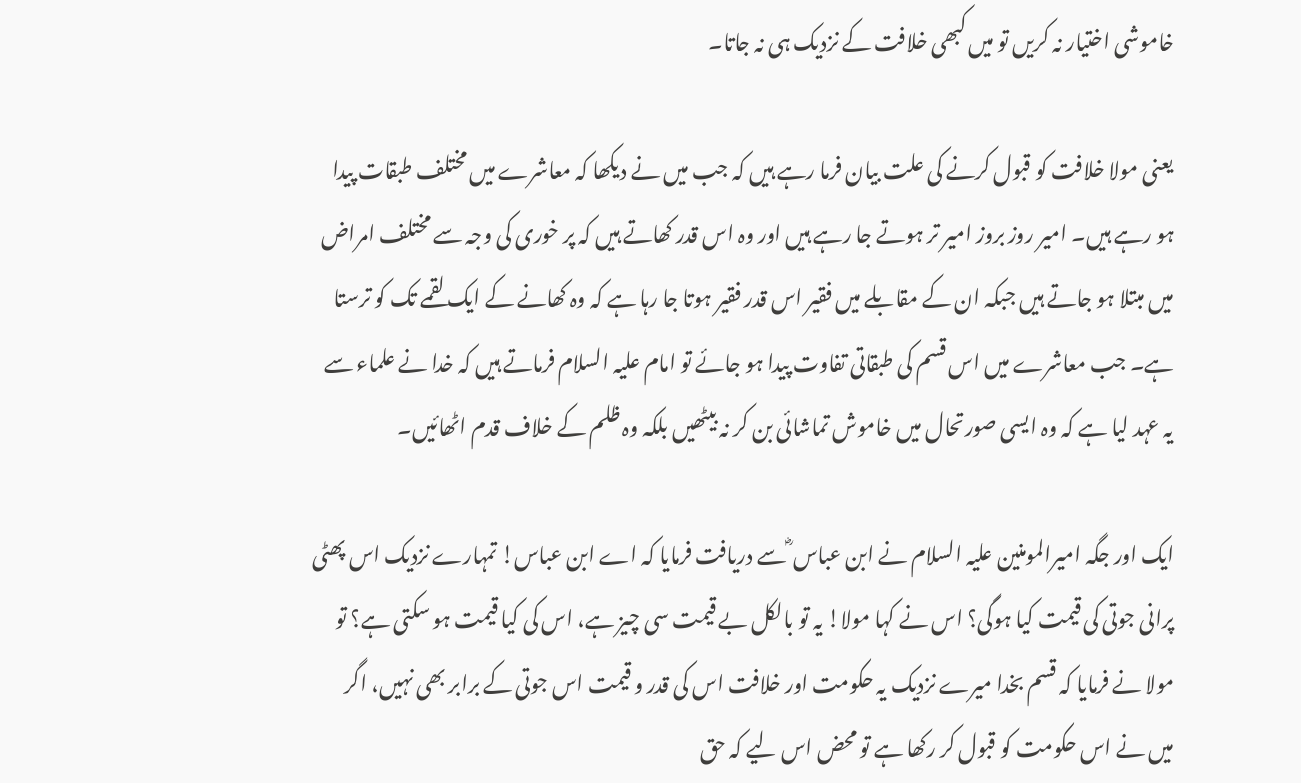خاموشی اختیار نہ کریں تو میں کبھی خلافت کے نزدیک ہی نہ جاتا۔

یعنی مولا خلافت کو قبول کرنے کی علت بیان فرما رہے ہیں کہ جب میں نے دیکھا کہ معاشرے میں مختلف طبقات پیدا ہو رہے ہیں۔ امیر روز بروز امیر تر ہوتے جا رہے ہیں اور وہ اس قدر کھاتے ہیں کہ پر خوری کی وجہ سے مختلف امراض میں مبتلا ہو جاتے ہیں جبکہ ان کے مقابلے میں فقیر اس قدر فقیر ہوتا جا رہا ہے کہ وہ کھانے کے ایک لقمے تک کو ترستا ہے۔ جب معاشرے میں اس قسم کی طبقاتی تفاوت پیدا ہو جائے تو امام علیہ السلام فرماتے ہیں کہ خدا نے علماء سے یہ عہد لیا ہے کہ وہ ایسی صورتحال میں خاموش تماشائی بن کر نہ بیٹھیں بلکہ وہ ظلم کے خلاف قدم اٹھائیں۔

ایک اور جگہ امیرالمومنین علیہ السلام نے ابن عباس ؓ سے دریافت فرمایا کہ اے ابن عباس! تمہارے نزدیک اس پھٹی پرانی جوتی کی قیمت کیا ہوگی؟ اس نے کہا مولا! یہ تو بالکل بے قیمت سی چیز ہے، اس کی کیا قیمت ہو سکتی ہے؟ تو مولا نے فرمایا کہ قسم بخدا میرے نزدیک یہ حکومت اور خلافت اس کی قدر و قیمت اس جوتی کے برابر بھی نہیں، اگر میں نے اس حکومت کو قبول کر رکھا ہے تو محض اس لیے کہ حق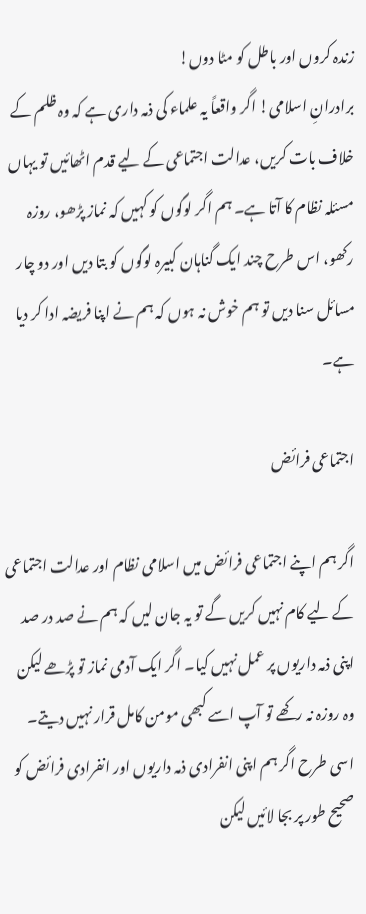زندہ کروں اور باطل کو مٹا دوں!
برادرانِ اسلامی! اگر واقعاً یہ علماء کی ذمہ داری ہے کہ وہ ظلم کے خلاف بات کریں، عدالت اجتماعی کے لیے قدم اٹھائیں تو یہاں مسئلہ نظام کا آتا ہے۔ ہم اگر لوگوں کو کہیں کہ نماز پڑھو، روزہ رکھو، اس طرح چند ایک گناہان کبیرہ لوگوں کو بتا دیں اور دو چار مسائل سنا دیں تو ہم خوش نہ ہوں کہ ہم نے اپنا فریضہ ادا کر دیا ہے۔

اجتماعی فرائض

اگر ہم اپنے اجتماعی فرائض میں اسلامی نظام اور عدالت اجتماعی کے لیے کام نہیں کریں گے تو یہ جان لیں کہ ہم نے صد در صد اپنی ذمہ داریوں پر عمل نہیں کیا۔ اگر ایک آدمی نماز تو پڑھے لیکن وہ روزہ نہ رکھے تو آپ اسے کبھی مومن کامل قرار نہیں دیتے۔ اسی طرح اگر ہم اپنی انفرادی ذمہ داریوں اور انفرادی فرائض کو صحیح طور پر بجا لائیں لیکن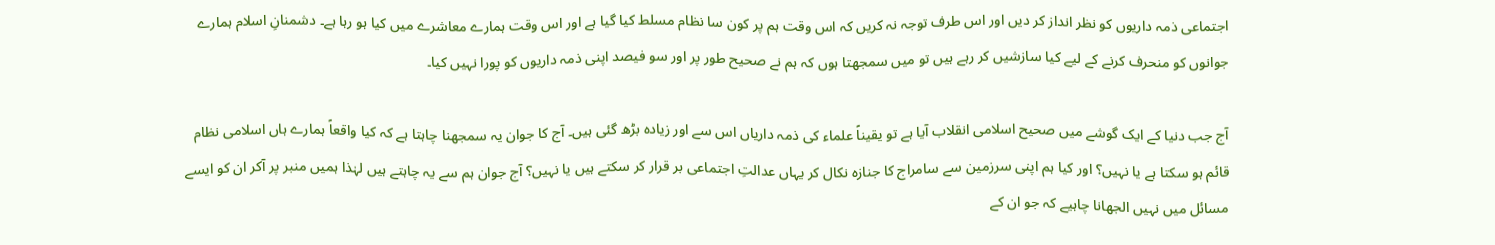اجتماعی ذمہ داریوں کو نظر انداز کر دیں اور اس طرف توجہ نہ کریں کہ اس وقت ہم پر کون سا نظام مسلط کیا گیا ہے اور اس وقت ہمارے معاشرے میں کیا ہو رہا ہے۔ دشمنانِ اسلام ہمارے جوانوں کو منحرف کرنے کے لیے کیا سازشیں کر رہے ہیں تو میں سمجھتا ہوں کہ ہم نے صحیح طور پر اور سو فیصد اپنی ذمہ داریوں کو پورا نہیں کیا۔

آج جب دنیا کے ایک گوشے میں صحیح اسلامی انقلاب آیا ہے تو یقیناً علماء کی ذمہ داریاں اس سے اور زیادہ بڑھ گئی ہیں۔ آج کا جوان یہ سمجھنا چاہتا ہے کہ کیا واقعاً ہمارے ہاں اسلامی نظام قائم ہو سکتا ہے یا نہیں؟ اور کیا ہم اپنی سرزمین سے سامراج کا جنازہ نکال کر یہاں عدالتِ اجتماعی بر قرار کر سکتے ہیں یا نہیں؟ آج جوان ہم سے یہ چاہتے ہیں لہٰذا ہمیں منبر پر آکر ان کو ایسے مسائل میں نہیں الجھانا چاہیے کہ جو ان کے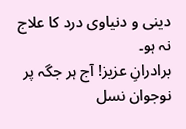دینی و دنیاوی درد کا علاج نہ ہو۔
برادرانِ عزیز! آج ہر جگہ پر نوجوان نسل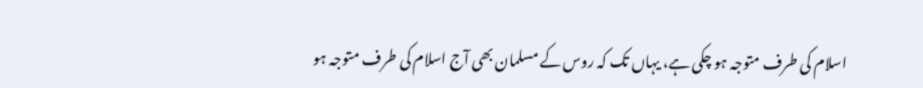اسلام کی طرف متوجہ ہو چکی ہے، یہاں تک کہ روس کے مسلمان بھی آج اسلام کی طرف متوجہ ہو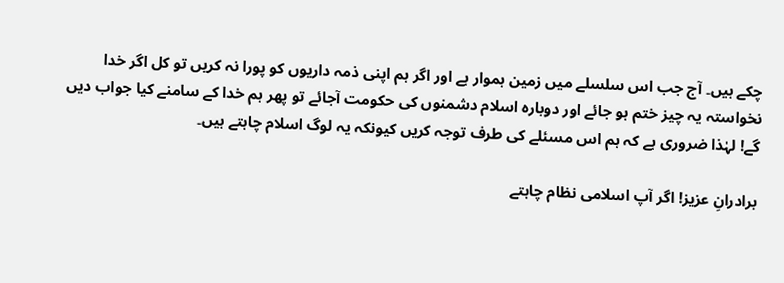چکے ہیں۔ آج جب اس سلسلے میں زمین ہموار ہے اور اگر ہم اپنی ذمہ داریوں کو پورا نہ کریں تو کل اگر خدا نخواستہ یہ چیز ختم ہو جائے اور دوبارہ اسلام دشمنوں کی حکومت آجائے تو پھر ہم خدا کے سامنے کیا جواب دیں گے! لہٰذا ضروری ہے کہ ہم اس مسئلے کی طرف توجہ کریں کیونکہ یہ لوگ اسلام چاہتے ہیں۔

برادرانِ عزیز! اگر آپ اسلامی نظام چاہتے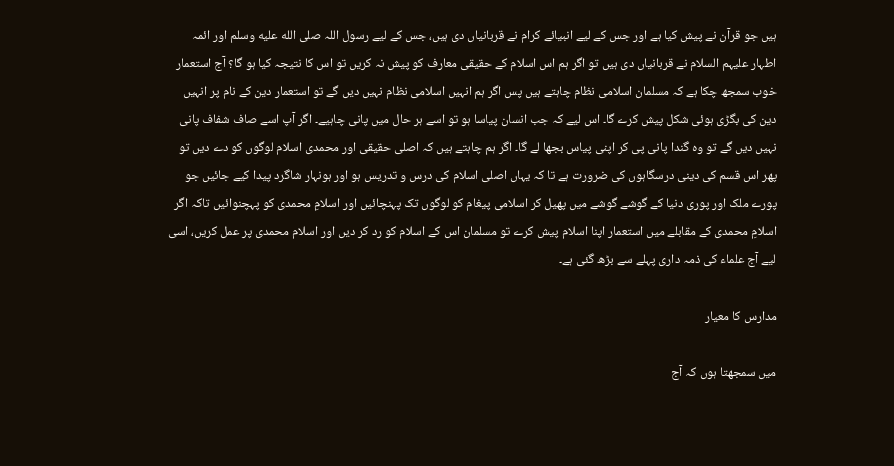ہیں جو قرآن نے پیش کیا ہے اور جس کے لیے انبیائے کرام نے قربانیاں دی ہیں، جس کے لیے رسول اللہ صلى الله عليه وسلم اور ائمہ اطہار علیہم السلام نے قربانیاں دی ہیں تو اگر ہم اس اسلام کے حقیقی معارف کو پیش نہ کریں تو اس کا نتیجہ کیا ہو گا؟ آج استعمار خوب سمجھ چکا ہے کہ مسلمان اسلامی نظام چاہتے ہیں پس اگر ہم انہیں اسلامی نظام نہیں دیں گے تو استعمار دین کے نام پر انہیں دین کی بگڑی ہوئی شکل پیش کرے گا۔ اس لیے کہ جب انسان پیاسا ہو تو اسے ہر حال میں پانی چاہیے۔ اگر آپ اسے صاف شفاف پانی نہیں دیں گے تو وہ گندا پانی پی کر اپنی پیاس بجھا لے گا۔ اگر ہم چاہتے ہیں کہ اصلی حقیقی اور محمدی اسلام لوگوں کو دے دیں تو پھر اس قسم کی دینی درسگاہوں کی ضرورت ہے تا کہ یہاں اصلی اسلام کی درس و تدریس ہو اور ہونہار شاگرد پیدا کیے جائیں جو پورے ملک اور پوری دنیا کے گوشے گوشے میں پھیل کر اسلامی پیغام کو لوگوں تک پہنچائیں اور اسلامِ محمدی کو پہچنوائیں تاکہ اگر اسلامِ محمدی کے مقابلے میں استعمار اپنا اسلام پیش کرے تو مسلمان اس کے اسلام کو رد کر دیں اور اسلام محمدی پر عمل کریں، اسی لیے آج علماء کی ذمہ داری پہلے سے بڑھ گئی ہے۔

مدارس کا معیار

میں سمجھتا ہوں کہ آج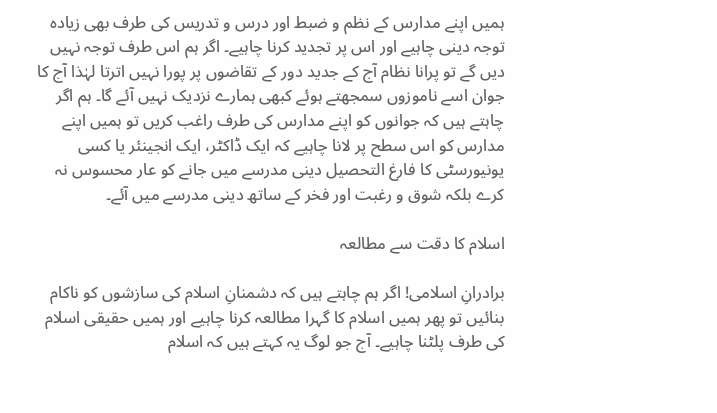ہمیں اپنے مدارس کے نظم و ضبط اور درس و تدریس کی طرف بھی زیادہ توجہ دینی چاہیے اور اس پر تجدید کرنا چاہیے۔ اگر ہم اس طرف توجہ نہیں دیں گے تو پرانا نظام آج کے جدید دور کے تقاضوں پر پورا نہیں اترتا لہٰذا آج کا جوان اسے ناموزوں سمجھتے ہوئے کبھی ہمارے نزدیک نہیں آئے گا۔ ہم اگر چاہتے ہیں کہ جوانوں کو اپنے مدارس کی طرف راغب کریں تو ہمیں اپنے مدارس کو اس سطح پر لانا چاہیے کہ ایک ڈاکٹر، ایک انجینئر یا کسی یونیورسٹی کا فارغ التحصیل دینی مدرسے میں جانے کو عار محسوس نہ کرے بلکہ شوق و رغبت اور فخر کے ساتھ دینی مدرسے میں آئے۔

اسلام کا دقت سے مطالعہ

برادرانِ اسلامی! اگر ہم چاہتے ہیں کہ دشمنانِ اسلام کی سازشوں کو ناکام بنائیں تو پھر ہمیں اسلام کا گہرا مطالعہ کرنا چاہیے اور ہمیں حقیقی اسلام کی طرف پلٹنا چاہیے۔ آج جو لوگ یہ کہتے ہیں کہ اسلام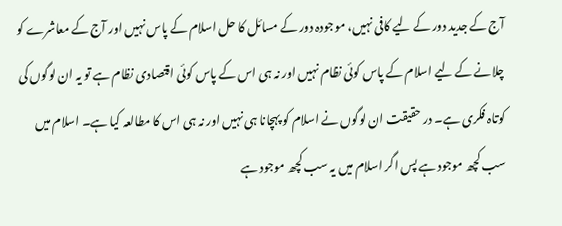آج کے جدید دور کے لیے کافی نہیں، موجودہ دور کے مسائل کا حل اسلام کے پاس نہیں اور آج کے معاشرے کو چلانے کے لیے اسلام کے پاس کوئی نظام نہیں اور نہ ہی اس کے پاس کوئی اقتصادی نظام ہے تو یہ ان لوگوں کی کوتاہ فکری ہے۔ در حقیقت ان لوگوں نے اسلام کو پہچانا ہی نہیں اور نہ ہی اس کا مطالعہ کیا ہے۔ اسلام میں سب کچھ موجود ہے پس اگر اسلام میں یہ سب کچھ موجود ہے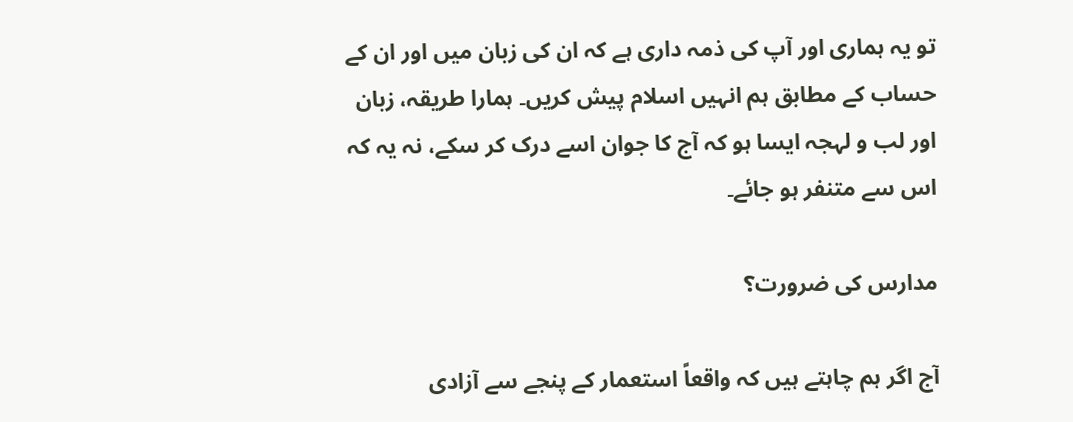تو یہ ہماری اور آپ کی ذمہ داری ہے کہ ان کی زبان میں اور ان کے حساب کے مطابق ہم انہیں اسلام پیش کریں۔ ہمارا طریقہ، زبان اور لب و لہجہ ایسا ہو کہ آج کا جوان اسے درک کر سکے، نہ یہ کہ اس سے متنفر ہو جائے۔

مدارس کی ضرورت؟

آج اگر ہم چاہتے ہیں کہ واقعاً استعمار کے پنجے سے آزادی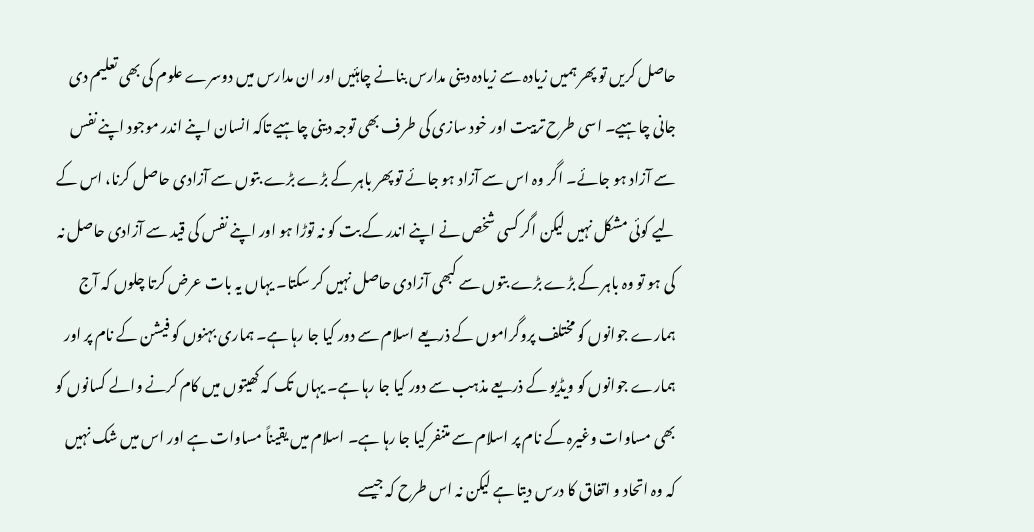حاصل کریں تو پھر ہمیں زیادہ سے زیادہ دینی مدارس بنانے چاہئیں اور ان مدارس میں دوسرے علوم کی بھی تعلیم دی جانی چاہیے۔ اسی طرح تربیت اور خود سازی کی طرف بھی توجہ دینی چاہیے تاکہ انسان اپنے اندر موجود اپنے نفس سے آزاد ہو جائے۔ اگر وہ اس سے آزاد ہو جائے تو پھر باہر کے بڑے بڑے بتوں سے آزادی حاصل کرنا، اس کے لیے کوئی مشکل نہیں لیکن اگر کسی شخص نے اپنے اندر کے بت کو نہ توڑا ہو اور اپنے نفس کی قید سے آزادی حاصل نہ کی ہو تو وہ باہر کے بڑے بڑے بتوں سے کبھی آزادی حاصل نہیں کر سکتا۔ یہاں یہ بات عرض کرتا چلوں کہ آج ہمارے جوانوں کو مختلف پروگراموں کے ذریعے اسلام سے دور کیا جا رہا ہے۔ ہماری بہنوں کو فیشن کے نام پر اور ہمارے جوانوں کو ویڈیو کے ذریعے مذہب سے دور کیا جا رہا ہے۔ یہاں تک کہ کھیتوں میں کام کرنے والے کسانوں کو بھی مساوات وغیرہ کے نام پر اسلام سے متنفر کیا جا رہا ہے۔ اسلام میں یقیناً مساوات ہے اور اس میں شک نہیں کہ وہ اتحاد و اتفاق کا درس دیتا ہے لیکن نہ اس طرح کہ جیسے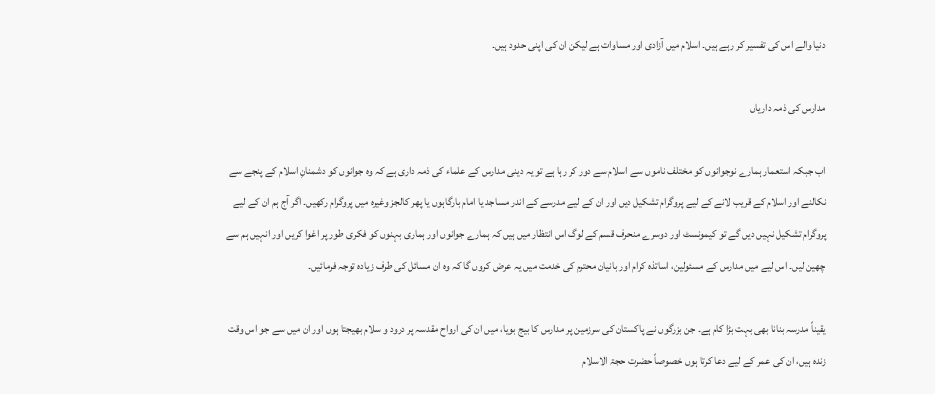دنیا والے اس کی تفسیر کر رہے ہیں۔ اسلام میں آزادی اور مساوات ہے لیکن ان کی اپنی حدود ہیں۔

مدارس کی ذمہ داریاں

اب جبکہ استعمار ہمارے نوجوانوں کو مختلف ناموں سے اسلام سے دور کر رہا ہے تو یہ دینی مدارس کے علماء کی ذمہ داری ہے کہ وہ جوانوں کو دشمنانِ اسلام کے پنجے سے نکالنے اور اسلام کے قریب لانے کے لیے پروگرام تشکیل دیں اور ان کے لیے مدرسے کے اندر مساجد یا امام بارگاہوں یا پھر کالجز وغیرہ میں پروگرام رکھیں۔ اگر آج ہم ان کے لیے پروگرام تشکیل نہیں دیں گے تو کیمونسٹ اور دوسرے منحرف قسم کے لوگ اس انتظار میں ہیں کہ ہمارے جوانوں اور ہماری بہنوں کو فکری طور پر اغوا کریں اور انہیں ہم سے چھین لیں۔ اس لیے میں مدارس کے مسئولین، اساتذہ کرام اور بانیان محترم کی خدمت میں یہ عرض کروں گا کہ وہ ان مسائل کی طرف زیادہ توجہ فرمائیں۔

یقیناً مدرسہ بنانا بھی بہت بڑا کام ہے۔ جن بزرگوں نے پاکستان کی سرزمین پر مدارس کا بیج بویا، میں ان کی ارواح مقدسہ پر درود و سلام بھیجتا ہوں اور ان میں سے جو اس وقت زندہ ہیں، ان کی عمر کے لیے دعا کرتا ہوں خصوصاً حضرت حجۃ الاسلام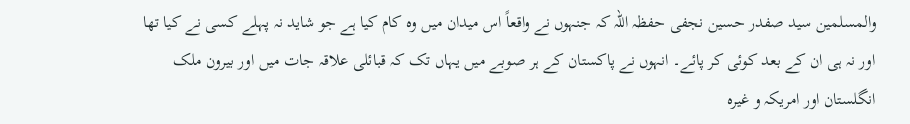والمسلمین سید صفدر حسین نجفی حفظہ اللہ کہ جنہوں نے واقعاً اس میدان میں وہ کام کیا ہے جو شاید نہ پہلے کسی نے کیا تھا اور نہ ہی ان کے بعد کوئی کر پائے۔ انہوں نے پاکستان کے ہر صوبے میں یہاں تک کہ قبائلی علاقہ جات میں اور بیرون ملک انگلستان اور امریکہ و غیرہ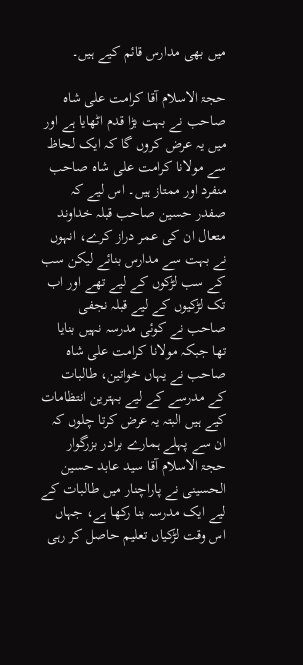میں بھی مدارس قائم کیے ہیں۔

حجۃ الاسلام آقا کرامت علی شاہ صاحب نے بہت بڑا قدم اٹھایا ہے اور میں یہ عرض کروں گا کہ ایک لحاظ سے مولانا کرامت علی شاہ صاحب منفرد اور ممتاز ہیں۔ اس لیے کہ صفدر حسین صاحب قبلہ خداوند متعال ان کی عمر دراز کرے، انہوں نے بہت سے مدارس بنائے لیکن سب کے سب لڑکوں کے لیے تھے اور اب تک لڑکیوں کے لیے قبلہ نجفی صاحب نے کوئی مدرسہ نہیں بنایا تھا جبکہ مولانا کرامت علی شاہ صاحب نے یہاں خواتین، طالبات کے مدرسے کے لیے بہترین انتظامات کیے ہیں البتہ یہ عرض کرتا چلوں کہ ان سے پہلے ہمارے برادر بزرگوار حجۃ الاسلام آقا سید عابد حسین الحسینی نے پاراچنار میں طالبات کے لیے ایک مدرسہ بنا رکھا ہے، جہاں اس وقت لڑکیاں تعلیم حاصل کر رہی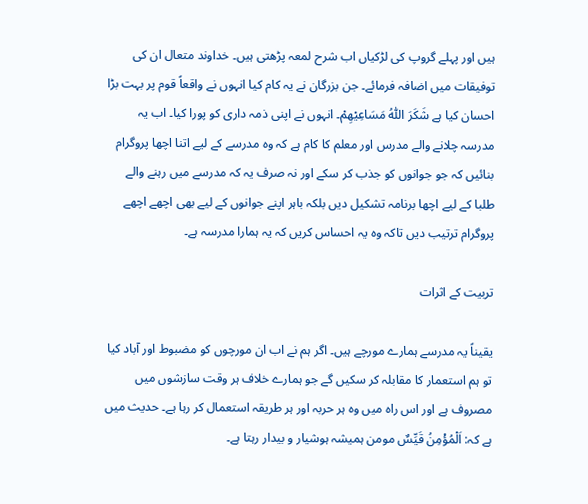ہیں اور پہلے گروپ کی لڑکیاں اب شرح لمعہ پڑھتی ہیں۔ خداوند متعال ان کی توفیقات میں اضافہ فرمائے۔ جن بزرگان نے یہ کام کیا انہوں نے واقعاً قوم پر بہت بڑا احسان کیا ہے شَکَرَ اللّٰہُ مَسَاعِیْھِمْ۔ انہوں نے اپنی ذمہ داری کو پورا کیا۔ اب یہ مدرسہ چلانے والے مدرس اور معلم کا کام ہے کہ وہ مدرسے کے لیے اتنا اچھا پروگرام بنائیں کہ جو جوانوں کو جذب کر سکے اور نہ صرف یہ کہ مدرسے میں رہنے والے طلبا کے لیے اچھا برنامہ تشکیل دیں بلکہ باہر اپنے جوانوں کے لیے بھی اچھے اچھے پروگرام ترتیب دیں تاکہ وہ یہ احساس کریں کہ یہ ہمارا مدرسہ ہے۔

تربیت کے اثرات

یقیناً یہ مدرسے ہمارے مورچے ہیں۔ اگر ہم نے اب ان مورچوں کو مضبوط اور آباد کیا تو ہم استعمار کا مقابلہ کر سکیں گے جو ہمارے خلاف ہر وقت سازشوں میں مصروف ہے اور اس راہ میں وہ ہر حربہ اور ہر طریقہ استعمال کر رہا ہے۔ حدیث میں ہے کہ: اَلْمُؤْمِنُ قَیِّسٌ مومن ہمیشہ ہوشیار و بیدار رہتا ہے۔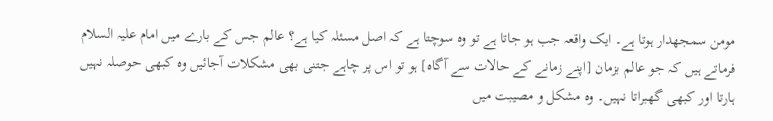مومن سمجھدار ہوتا ہے۔ ایک واقعہ جب ہو جاتا ہے تو وہ سوچتا ہے کہ اصل مسئلہ کیا ہے؟ عالم جس کے بارے میں امام علیہ السلام فرماتے ہیں کہ جو عالم بزمان [اپنے زمانے کے حالات سے آگاہ] ہو تو اس پر چاہے جتنی بھی مشکلات آجائیں وہ کبھی حوصلہ نہیں ہارتا اور کبھی گھبراتا نہیں۔ وہ مشکل و مصیبت میں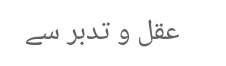عقل و تدبر سے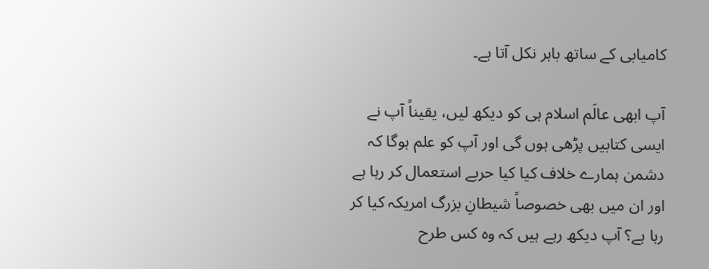کامیابی کے ساتھ باہر نکل آتا ہے۔

آپ ابھی عالَم اسلام ہی کو دیکھ لیں، یقیناً آپ نے ایسی کتابیں پڑھی ہوں گی اور آپ کو علم ہوگا کہ دشمن ہمارے خلاف کیا کیا حربے استعمال کر رہا ہے اور ان میں بھی خصوصاً شیطانِ بزرگ امریکہ کیا کر رہا ہے؟ آپ دیکھ رہے ہیں کہ وہ کس طرح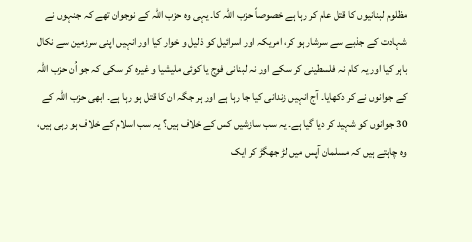مظلوم لبنانیوں کا قتل عام کر رہا ہے خصوصاً حزب اللہ کا۔ یہی وہ حزب اللہ کے نوجوان تھے کہ جنہوں نے شہادت کے جذبے سے سرشار ہو کر، امریکہ اور اسرائیل کو ذلیل و خوار کیا اور انہیں اپنی سرزمین سے نکال باہر کیا اور یہ کام نہ فلسطینی کر سکے اور نہ لبنانی فوج یا کوئی ملیشیا و غیرہ کر سکی کہ جو اُن حزب اللہ کے جوانوں نے کر دکھایا۔ آج انہیں زندانی کیا جا رہا ہے اور ہر جگہ ان کا قتل ہو رہا ہے۔ ابھی حزب اللہ کے 30 جوانوں کو شہید کر دیا گیا ہے۔ یہ سب سازشیں کس کے خلاف ہیں؟ یہ سب اسلام کے خلاف ہو رہی ہیں، وہ چاہتے ہیں کہ مسلمان آپس میں لڑ جھگڑ کر ایک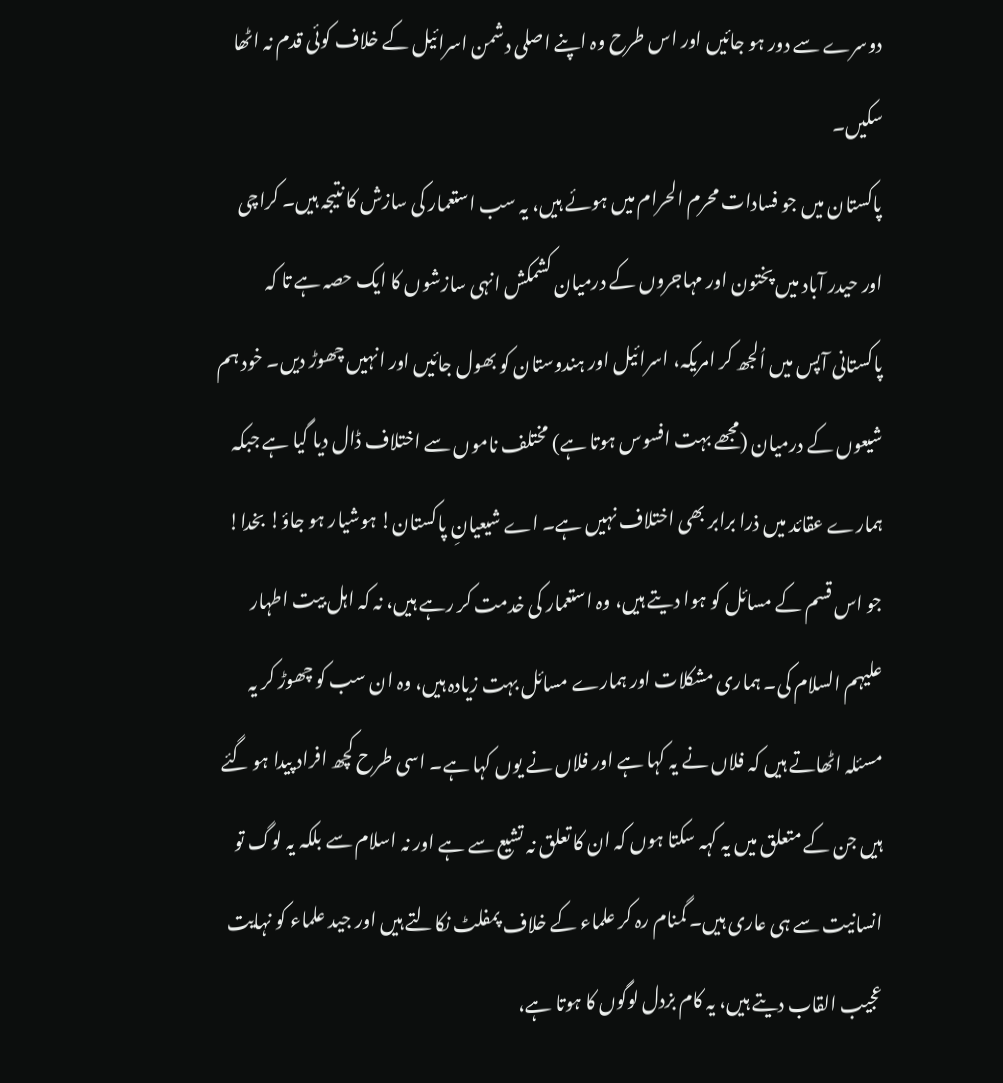دوسرے سے دور ہو جائیں اور اس طرح وہ اپنے اصلی دشمن اسرائیل کے خلاف کوئی قدم نہ اٹھا سکیں۔
پاکستان میں جو فسادات محرم الحرام میں ہوئے ہیں، یہ سب استعمار کی سازش کا نتیجہ ہیں۔ کراچی اور حیدر آباد میں پختون اور مہاجروں کے درمیان کشمکش انہی سازشوں کا ایک حصہ ہے تا کہ پاکستانی آپس میں اُلجھ کر امریکہ، اسرائیل اور ہندوستان کو بھول جائیں اور انہیں چھوڑ دیں۔ خود ہم شیعوں کے درمیان (مجھے بہت افسوس ہوتا ہے) مختلف ناموں سے اختلاف ڈال دیا گیا ہے جبکہ ہمارے عقائد میں ذرا برابر بھی اختلاف نہیں ہے۔ اے شیعیانِ پاکستان! ہوشیار ہو جاؤ! بخدا! جو اس قسم کے مسائل کو ہوا دیتے ہیں، وہ استعمار کی خدمت کر رہے ہیں، نہ کہ اہل بیت اطہار علیہم السلام کی۔ ہماری مشکلات اور ہمارے مسائل بہت زیادہ ہیں، وہ ان سب کو چھوڑ کر یہ مسئلہ اٹھاتے ہیں کہ فلاں نے یہ کہا ہے اور فلاں نے یوں کہا ہے۔ اسی طرح کچھ افراد پیدا ہو گئے ہیں جن کے متعلق میں یہ کہہ سکتا ہوں کہ ان کا تعلق نہ تشیع سے ہے اور نہ اسلام سے بلکہ یہ لوگ تو انسانیت سے ہی عاری ہیں۔ گمنام رہ کر علماء کے خلاف پمفلٹ نکالتے ہیں اور جید علماء کو نہایت عجیب القاب دیتے ہیں، یہ کام بزدل لوگوں کا ہوتا ہے،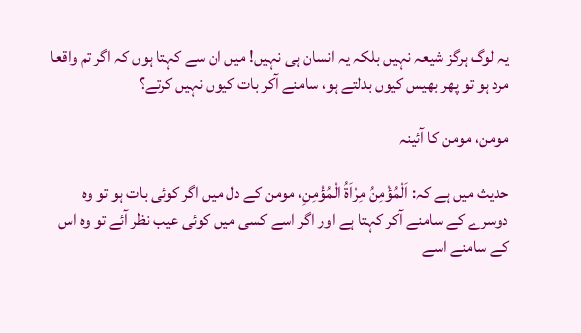یہ لوگ ہرگز شیعہ نہیں بلکہ یہ انسان ہی نہیں! میں ان سے کہتا ہوں کہ اگر تم واقعا مرد ہو تو پھر بھیس کیوں بدلتے ہو، سامنے آکر بات کیوں نہیں کرتے؟

مومن، مومن کا آئینہ

حدیث میں ہے کہ: اَلْمُؤْمِنُ مِرْاَۃُ الْمُؤْمِنِ، مومن کے دل میں اگر کوئی بات ہو تو وہ دوسرے کے سامنے آکر کہتا ہے اور اگر اسے کسی میں کوئی عیب نظر آئے تو وہ اس کے سامنے اسے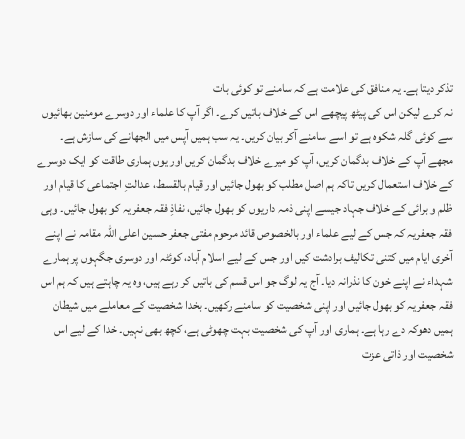تذکر دیتا ہے۔ یہ منافق کی علامت ہے کہ سامنے تو کوئی بات
نہ کرے لیکن اس کی پیٹھ پیچھے اس کے خلاف باتیں کرے۔ اگر آپ کا علماء اور دوسرے مومنین بھائیوں سے کوئی گلہ شکوہ ہے تو اسے سامنے آکر بیان کریں۔ یہ سب ہمیں آپس میں الجھانے کی سازش ہے۔ مجھے آپ کے خلاف بدگمان کریں، آپ کو میرے خلاف بدگمان کریں اور یوں ہماری طاقت کو ایک دوسرے کے خلاف استعمال کریں تاکہ ہم اصل مطلب کو بھول جائیں اور قیام بالقسط، عدالتِ اجتماعی کا قیام اور ظلم و برائی کے خلاف جہاد جیسے اپنی ذمہ داریوں کو بھول جائیں، نفاذِ فقہ جعفریہ کو بھول جائیں۔ وہی فقہ جعفریہ کہ جس کے لیے علماء اور بالخصوص قائد مرحوم مفتی جعفر حسین اعلی اللہ مقامہ نے اپنے آخری ایام میں کتنی تکالیف برادشت کیں اور جس کے لیے اسلام آباد، کوئٹہ اور دوسری جگہوں پر ہمارے شہداء نے اپنے خون کا نذرانہ دیا۔ آج یہ لوگ جو اس قسم کی باتیں کر رہے ہیں، وہ یہ چاہتے ہیں کہ ہم اس فقہ جعفریہ کو بھول جائیں اور اپنی شخصیت کو سامنے رکھیں۔ بخدا شخصیت کے معاملے میں شیطان ہمیں دھوکہ دے رہا ہے۔ ہماری اور آپ کی شخصیت بہت چھوٹی ہے، کچھ بھی نہیں۔ خدا کے لیے اس شخصیت اور ذاتی عزت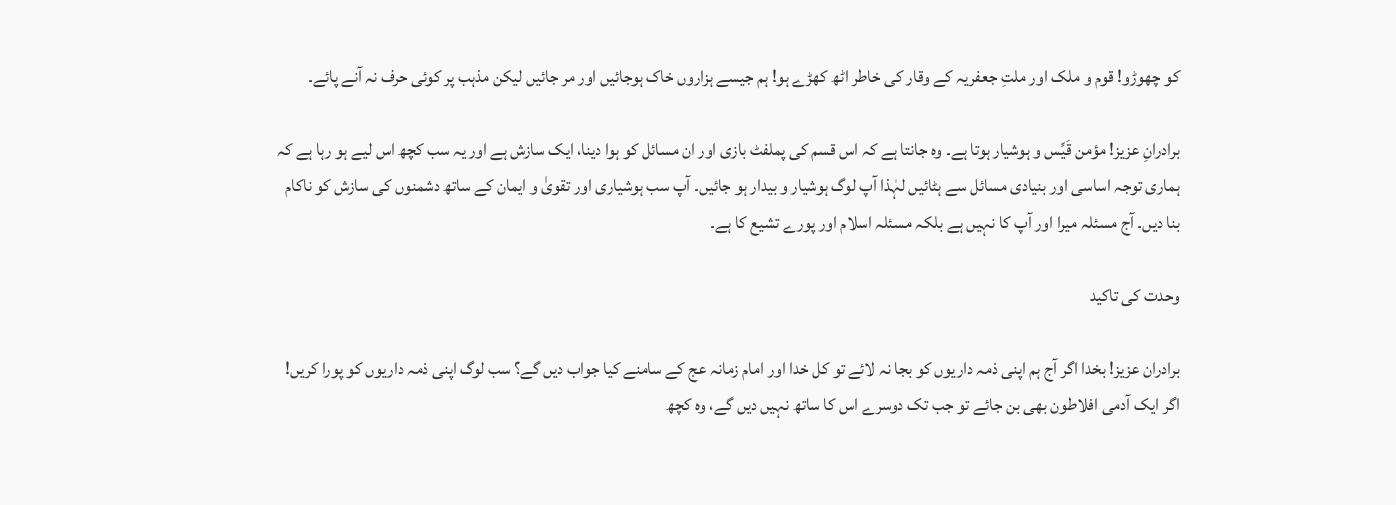کو چھوڑو! قوم و ملک اور ملتِ جعفریہ کے وقار کی خاطر اٹھ کھڑے ہو! ہم جیسے ہزاروں خاک ہوجائیں اور مر جائیں لیکن مذہب پر کوئی حرف نہ آنے پائے۔

برادرانِ عزیز! مؤمن قَیِّس و ہوشیار ہوتا ہے۔ وہ جانتا ہے کہ اس قسم کی پملفٹ بازی اور ان مسائل کو ہوا دینا، ایک سازش ہے اور یہ سب کچھ اس لیے ہو رہا ہے کہ ہماری توجہ اساسی اور بنیادی مسائل سے ہٹائیں لہٰذا آپ لوگ ہوشیار و بیدار ہو جائیں۔ آپ سب ہوشیاری اور تقویٰ و ایمان کے ساتھ دشمنوں کی سازش کو ناکام بنا دیں۔ آج مسئلہ میرا اور آپ کا نہیں ہے بلکہ مسئلہ اسلام اور پورے تشیع کا ہے۔

وحدت کی تاکید

برادران عزیز! بخدا اگر آج ہم اپنی ذمہ داریوں کو بجا نہ لائے تو کل خدا اور امام زمانہ عج کے سامنے کیا جواب دیں گے؟ سب لوگ اپنی ذمہ داریوں کو پورا کریں! اگر ایک آدمی افلاطون بھی بن جائے تو جب تک دوسرے اس کا ساتھ نہیں دیں گے، وہ کچھ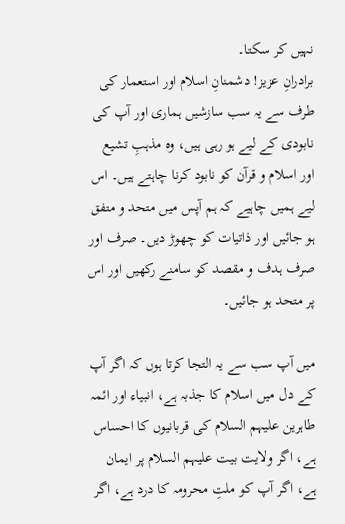نہیں کر سکتا۔
برادرانِ عزیز! دشمنانِ اسلام اور استعمار کی طرف سے یہ سب سازشیں ہماری اور آپ کی نابودی کے لیے ہو رہی ہیں، وہ مذہبِ تشیع اور اسلام و قرآن کو نابود کرنا چاہتے ہیں۔ اس لیے ہمیں چاہیے کہ ہم آپس میں متحد و متفق ہو جائیں اور ذاتیات کو چھوڑ دیں۔ صرف اور صرف ہدف و مقصد کو سامنے رکھیں اور اس پر متحد ہو جائیں۔

میں آپ سب سے یہ التجا کرتا ہوں کہ اگر آپ کے دل میں اسلام کا جذبہ ہے، انبیاء اور ائمہ طاہرین علیہم السلام کی قربانیوں کا احساس ہے، اگر ولایت بیت علیہم السلام پر ایمان ہے، اگر آپ کو ملتِ محرومہ کا درد ہے، اگر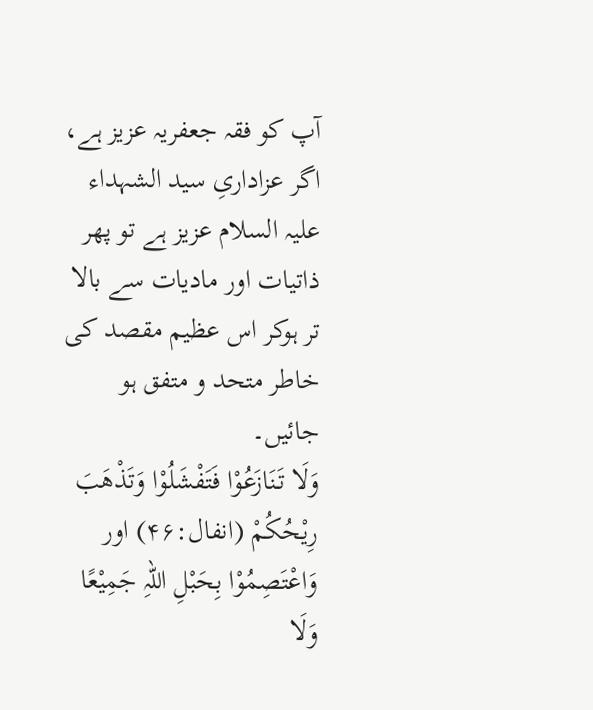آپ کو فقہ جعفریہ عزیز ہے، اگر عزاداریِ سید الشہداء علیہ السلام عزیز ہے تو پھر ذاتیات اور مادیات سے بالا تر ہوکر اس عظیم مقصد کی خاطر متحد و متفق ہو جائیں۔
وَلَا تَنَازَعُوْا فَتَفْشَلُوْا وَتَذْھَبَ رِیْحُکُمْ (انفال:۴۶) اور
وَاعْتَصِمُوْا بِحَبْلِ اللہِ جَمِیْعًا وَلَا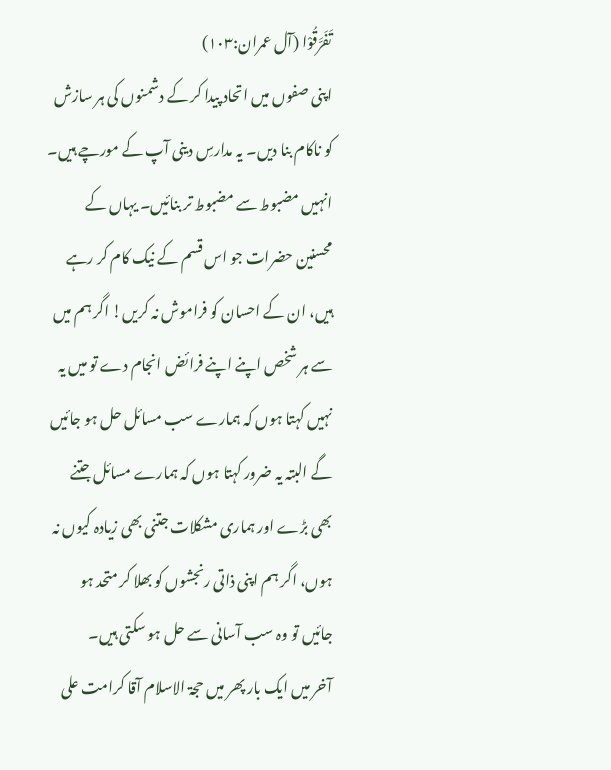تَفَرَّقُوْا (آل عمران:۱۰۳)
اپنی صفوں میں اتحاد پیدا کر کے دشمنوں کی ہر سازش کو ناکام بنا دیں۔ یہ مدارسِ دینی آپ کے مورچے ہیں۔ انہیں مضبوط سے مضبوط تر بنائیں۔ یہاں کے محسنین حضرات جو اس قسم کے نیک کام کر رہے ہیں، ان کے احسان کو فراموش نہ کریں! اگر ہم میں سے ہر شخص اپنے اپنے فرائض انجام دے تو میں یہ نہیں کہتا ہوں کہ ہمارے سب مسائل حل ہو جائیں گے البتہ یہ ضرور کہتا ہوں کہ ہمارے مسائل جتنے بھی بڑے اور ہماری مشکلات جتنی بھی زیادہ کیوں نہ ہوں، اگر ہم اپنی ذاتی رنجشوں کو بھلا کر متحد ہو جائیں تو وہ سب آسانی سے حل ہو سکتی ہیں۔
آخر میں ایک بار پھر میں حجۃ الاسلام آقا کرامت علی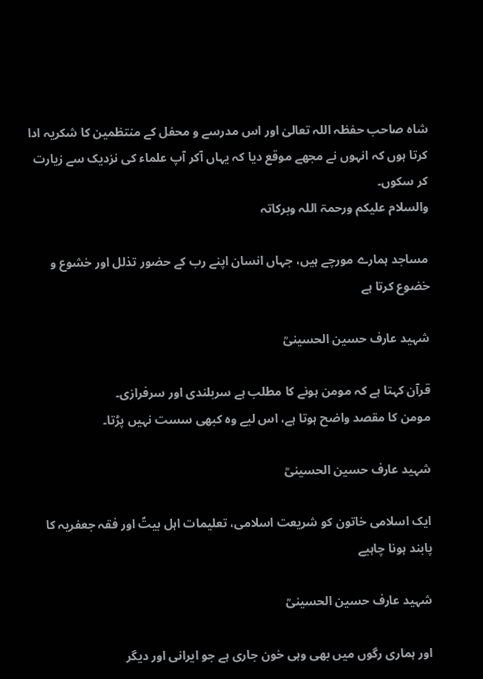شاہ صاحب حفظہ اللہ تعالیٰ اور اس مدرسے و محفل کے منتظمین کا شکریہ ادا کرتا ہوں کہ انہوں نے مجھے موقع دیا کہ یہاں آکر آپ علماء کی نزدیک سے زیارت کر سکوں۔
والسلام علیکم ورحمۃ اللہ وبرکاتہ

مساجد ہمارے مورچے ہیں، جہاں انسان اپنے رب کے حضور تذلل اور خشوع و خضوع کرتا ہے

شہید عارف حسین الحسینیؒ

قرآن کہتا ہے کہ مومن ہونے کا مطلب ہے سربلندی اور سرفرازی۔
مومن کا مقصد واضح ہوتا ہے، اس لیے وہ کبھی سست نہیں پڑتا۔

شہید عارف حسین الحسینیؒ

ایک اسلامی خاتون کو شریعت اسلامی، تعلیمات اہل بیتؑ اور فقہ جعفریہ کا پابند ہونا چاہیے

شہید عارف حسین الحسینیؒ

اور ہماری رگوں میں بھی وہی خون جاری ہے جو ایرانی اور دیگر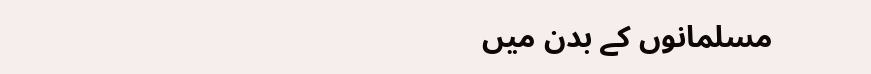مسلمانوں کے بدن میں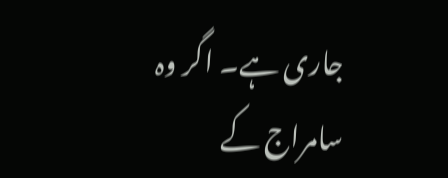جاری ہے۔ اگر وہ سامراج کے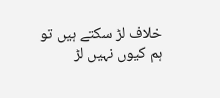خلاف لڑ سکتے ہیں تو ہم کیوں نہیں لڑ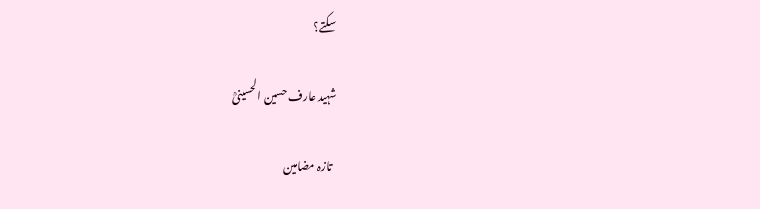سکتے؟

شہید عارف حسین الحسینیؒ

  تازہ مضامین